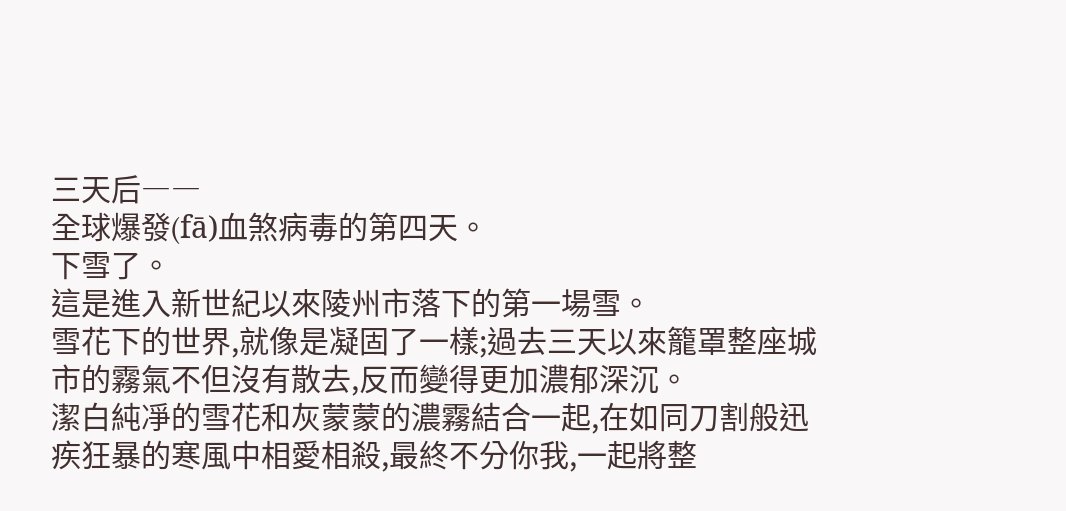三天后――
全球爆發(fā)血煞病毒的第四天。
下雪了。
這是進入新世紀以來陵州市落下的第一場雪。
雪花下的世界,就像是凝固了一樣;過去三天以來籠罩整座城市的霧氣不但沒有散去,反而變得更加濃郁深沉。
潔白純凈的雪花和灰蒙蒙的濃霧結合一起,在如同刀割般迅疾狂暴的寒風中相愛相殺,最終不分你我,一起將整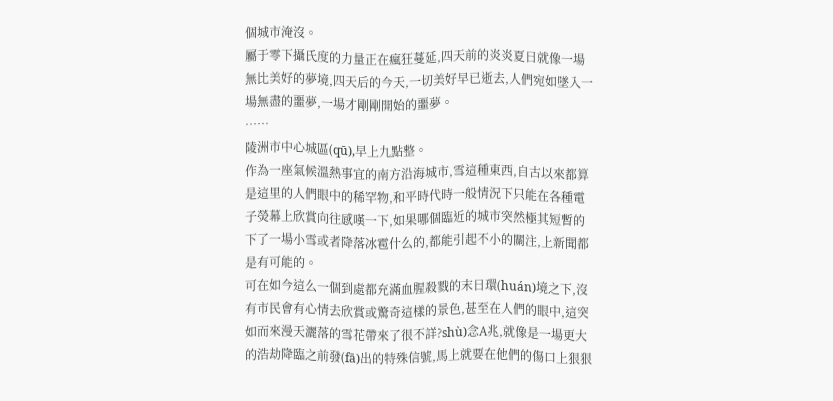個城市淹沒。
屬于零下攝氏度的力量正在瘋狂蔓延,四天前的炎炎夏日就像一場無比美好的夢境,四天后的今天,一切美好早已逝去,人們宛如墜入一場無盡的噩夢,一場才剛剛開始的噩夢。
……
陵洲市中心城區(qū),早上九點整。
作為一座氣候溫熱事宜的南方沿海城市,雪這種東西,自古以來都算是這里的人們眼中的稀罕物,和平時代時一般情況下只能在各種電子熒幕上欣賞向往感嘆一下,如果哪個臨近的城市突然極其短暫的下了一場小雪或者降落冰雹什么的,都能引起不小的關注,上新聞都是有可能的。
可在如今這么一個到處都充滿血腥殺戮的末日環(huán)境之下,沒有市民會有心情去欣賞或驚奇這樣的景色,甚至在人們的眼中,這突如而來漫天灑落的雪花帶來了很不詳?shù)念A兆,就像是一場更大的浩劫降臨之前發(fā)出的特殊信號,馬上就要在他們的傷口上狠狠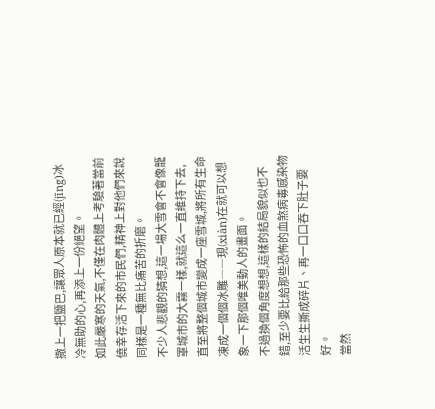撒上一把鹽巴,讓眾人原本就已經(jīng)冰冷無助的心,再添上一份絕望。
如此嚴寒的天氣,不僅在肉體上考驗著當前僥幸存活下來的市民們,精神上對他們來說同樣是一種無比痛苦的折磨。
不少人悲觀的猜想,這一場大雪會不會像籠罩城市的大霧一樣,就這么一直維持下去,直至將整個城市變成一座雪城,將所有生命凍成一個個冰雕――現(xiàn)在就可以想象一下那個唯美動人的畫面。
不過換個角度想想,這樣的結局貌似也不錯,至少要比給那些恐怖的血煞病毒感染物活生生撕成碎片、再一口口吞下肚子要好。
當然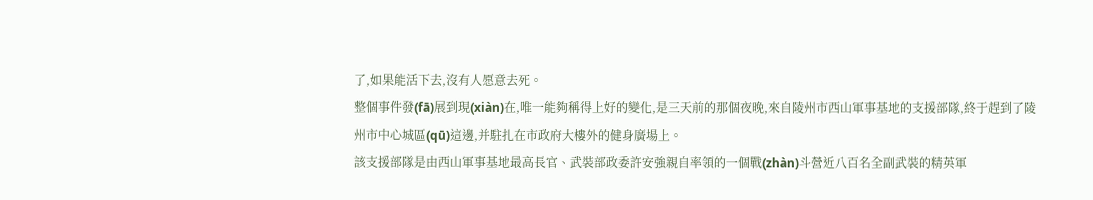了,如果能活下去,沒有人愿意去死。
整個事件發(fā)展到現(xiàn)在,唯一能夠稱得上好的變化,是三天前的那個夜晚,來自陵州市西山軍事基地的支援部隊,終于趕到了陵州市中心城區(qū)這邊,并駐扎在市政府大樓外的健身廣場上。
該支援部隊是由西山軍事基地最高長官、武裝部政委許安強親自率領的一個戰(zhàn)斗營近八百名全副武裝的精英軍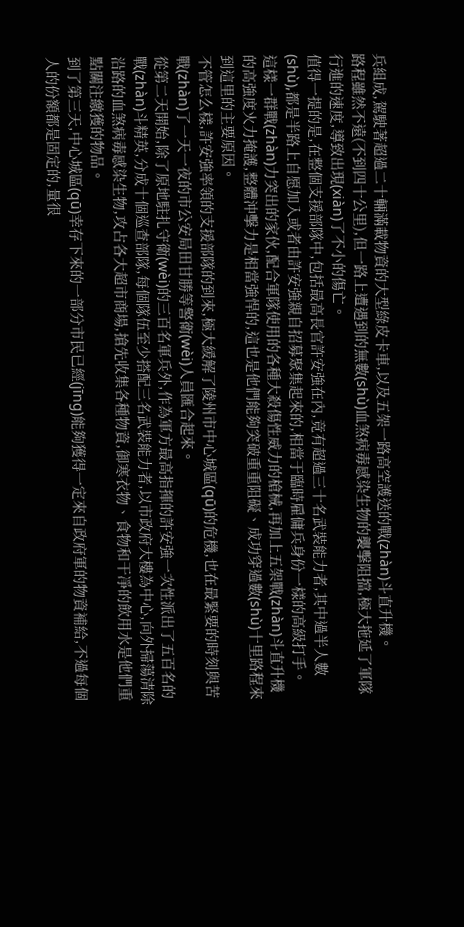兵組成,駕駛著超過二十輛滿載物資的大型綠皮卡車,以及五架一路高空護送的戰(zhàn)斗直升機。
路程雖然不遠(不到四十公里),但一路上遭遇到的無數(shù)血煞病毒感染生物的襲擊阻擋,極大拖延了軍隊行進的速度,導致出現(xiàn)了不小的傷亡。
值得一提的是,在整個支援部隊中,包括最高長官許安強在內,竟有超過三十名武裝能力者,其中過半人數(shù),都是半路上自愿加入或者由許安強親自招募聚集起來的,相當于臨時雇傭兵身份一樣的高級打手。
這樣一群戰(zhàn)力突出的家伙,配合軍隊使用的各種大殺傷性威力的槍械,再加上五架戰(zhàn)斗直升機的高強度火力掩護,整體沖擊力是相當強悍的,這也是他們能夠突破重重阻礙、成功穿過數(shù)十里路程來到這里的主要原因。
不管怎么樣,許安強率領的支援部隊的到來,極大緩解了陵州市中心城區(qū)的危機,也在最緊要的時刻與苦戰(zhàn)了一天一夜的市公安局田甘勝等警衛(wèi)人員匯合起來。
從第二天開始,除了原地駐扎守衛(wèi)的三百名軍兵外,作為軍方最高指揮的許安強一次性派出了五百名的戰(zhàn)斗精英,分成十個巡查部隊,每個隊伍至少搭配三名武裝能力者,以市政府大樓為中心,向外掃蕩清除沿路的血煞病毒感染生物,攻占各大超市商場,搶先收集各種物資,御寒衣物、食物和干凈的飲用水是他們重點關注繳獲的物品。
到了第三天,中心城區(qū)幸存下來的一部分市民已經(jīng)能夠獲得一定來自政府軍的物資補給,不過每個人的份額都是固定的,量很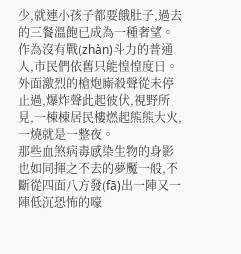少,就連小孩子都要餓肚子,過去的三餐溫飽已成為一種奢望。作為沒有戰(zhàn)斗力的普通人,市民們依舊只能惶惶度日。
外面激烈的槍炮廝殺聲從未停止過,爆炸聲此起彼伏,視野所見,一棟棟居民樓燃起熊熊大火,一燒就是一整夜。
那些血煞病毒感染生物的身影也如同揮之不去的夢魘一般,不斷從四面八方發(fā)出一陣又一陣低沉恐怖的嚎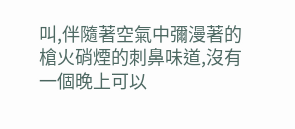叫,伴隨著空氣中彌漫著的槍火硝煙的刺鼻味道,沒有一個晚上可以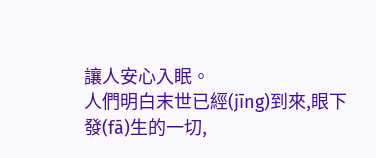讓人安心入眠。
人們明白末世已經(jīng)到來,眼下發(fā)生的一切,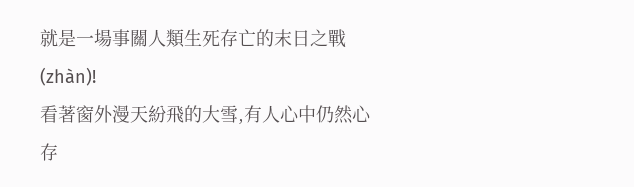就是一場事關人類生死存亡的末日之戰(zhàn)!
看著窗外漫天紛飛的大雪,有人心中仍然心存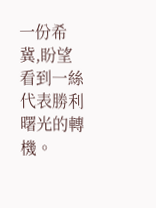一份希冀,盼望看到一絲代表勝利曙光的轉機。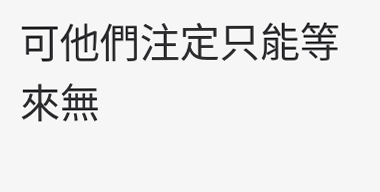可他們注定只能等來無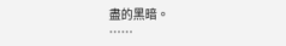盡的黑暗。
……